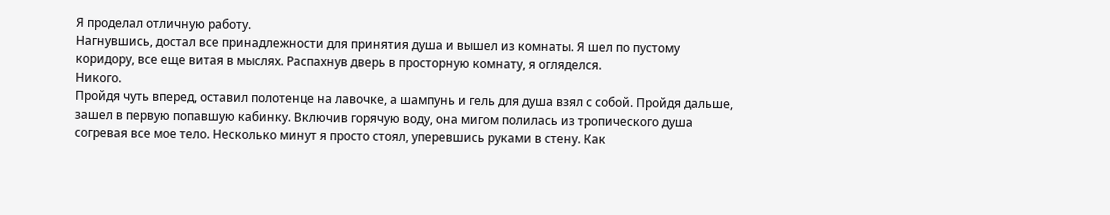Я проделал отличную работу.
Нагнувшись, достал все принадлежности для принятия душа и вышел из комнаты. Я шел по пустому коридору, все еще витая в мыслях. Распахнув дверь в просторную комнату, я огляделся.
Никого.
Пройдя чуть вперед, оставил полотенце на лавочке, а шампунь и гель для душа взял с собой. Пройдя дальше, зашел в первую попавшую кабинку. Включив горячую воду, она мигом полилась из тропического душа согревая все мое тело. Несколько минут я просто стоял, уперевшись руками в стену. Как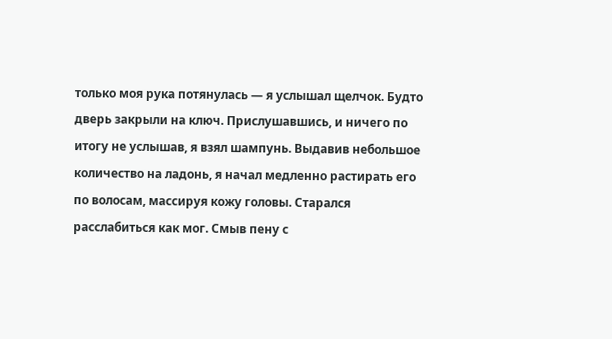только моя рука потянулась — я услышал щелчок. Будто дверь закрыли на ключ. Прислушавшись, и ничего по итогу не услышав, я взял шампунь. Выдавив небольшое количество на ладонь, я начал медленно растирать его по волосам, массируя кожу головы. Старался расслабиться как мог. Смыв пену с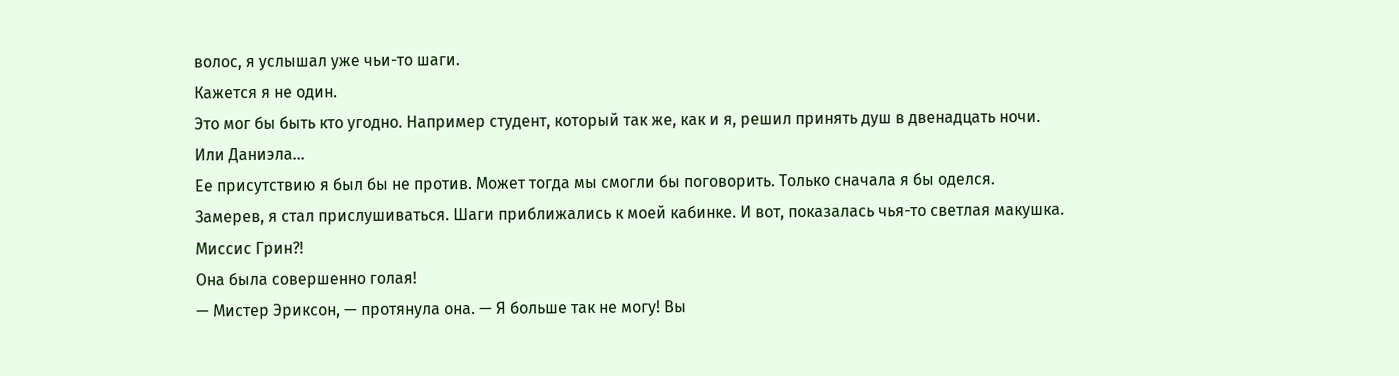волос, я услышал уже чьи-то шаги.
Кажется я не один.
Это мог бы быть кто угодно. Например студент, который так же, как и я, решил принять душ в двенадцать ночи.
Или Даниэла...
Ее присутствию я был бы не против. Может тогда мы смогли бы поговорить. Только сначала я бы оделся.
Замерев, я стал прислушиваться. Шаги приближались к моей кабинке. И вот, показалась чья-то светлая макушка.
Миссис Грин?!
Она была совершенно голая!
— Мистер Эриксон, — протянула она. — Я больше так не могу! Вы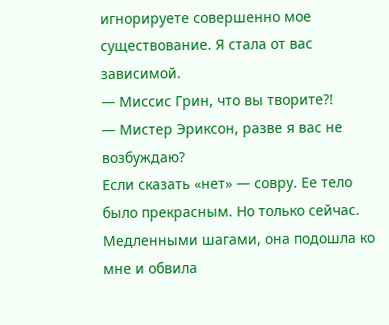игнорируете совершенно мое существование. Я стала от вас зависимой.
— Миссис Грин, что вы творите?!
— Мистер Эриксон, разве я вас не возбуждаю?
Если сказать «нет» — совру. Ее тело было прекрасным. Но только сейчас.
Медленными шагами, она подошла ко мне и обвила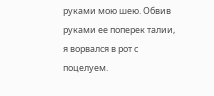руками мою шею. Обвив руками ее поперек талии, я ворвался в рот с поцелуем.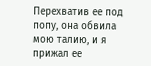Перехватив ее под попу, она обвила мою талию, и я прижал ее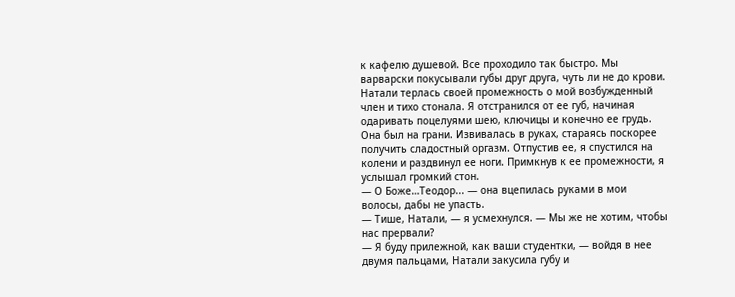к кафелю душевой. Все проходило так быстро. Мы варварски покусывали губы друг друга, чуть ли не до крови. Натали терлась своей промежность о мой возбужденный член и тихо стонала. Я отстранился от ее губ, начиная одаривать поцелуями шею, ключицы и конечно ее грудь. Она был на грани. Извивалась в руках, стараясь поскорее получить сладостный оргазм. Отпустив ее, я спустился на колени и раздвинул ее ноги. Примкнув к ее промежности, я услышал громкий стон.
— О Боже…Теодор... — она вцепилась руками в мои волосы, дабы не упасть.
— Тише, Натали, — я усмехнулся. — Мы же не хотим, чтобы нас прервали?
— Я буду прилежной, как ваши студентки, — войдя в нее двумя пальцами, Натали закусила губу и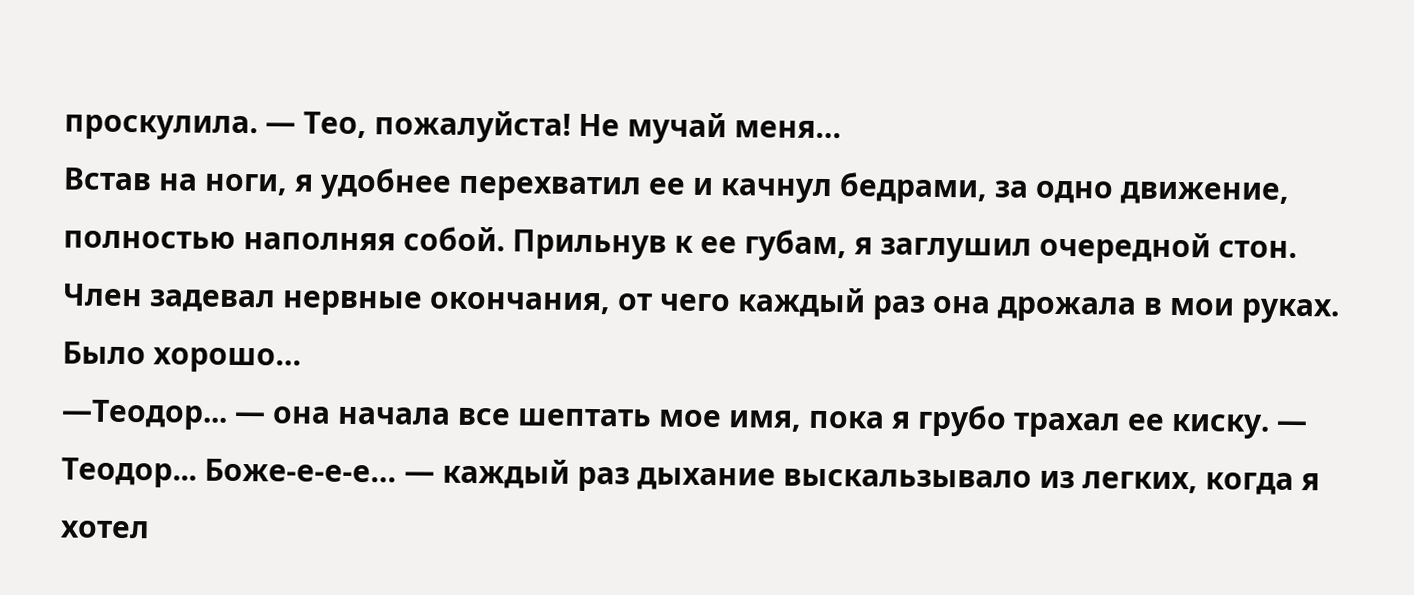проскулила. — Тео, пожалуйста! Не мучай меня…
Встав на ноги, я удобнее перехватил ее и качнул бедрами, за одно движение, полностью наполняя собой. Прильнув к ее губам, я заглушил очередной стон. Член задевал нервные окончания, от чего каждый раз она дрожала в мои руках.
Было хорошо…
—Теодор... — она начала все шептать мое имя, пока я грубо трахал ее киску. — Теодор... Боже-е-е-е… — каждый раз дыхание выскальзывало из легких, когда я хотел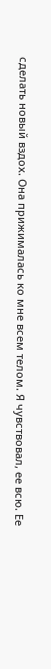сделать новый вздох. Она прижималась ко мне всем телом. Я чувствовал, ее всю. Ее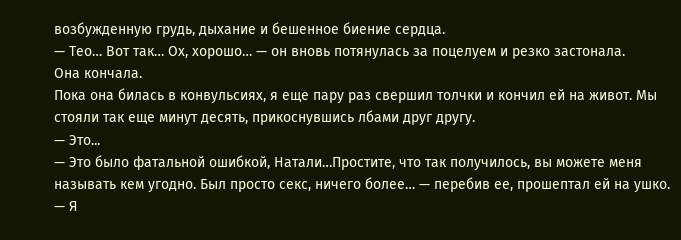возбужденную грудь, дыхание и бешенное биение сердца.
— Тео… Вот так… Ох, хорошо… — он вновь потянулась за поцелуем и резко застонала.
Она кончала.
Пока она билась в конвульсиях, я еще пару раз свершил толчки и кончил ей на живот. Мы стояли так еще минут десять, прикоснувшись лбами друг другу.
— Это...
— Это было фатальной ошибкой, Натали…Простите, что так получилось, вы можете меня называть кем угодно. Был просто секс, ничего более… — перебив ее, прошептал ей на ушко.
— Я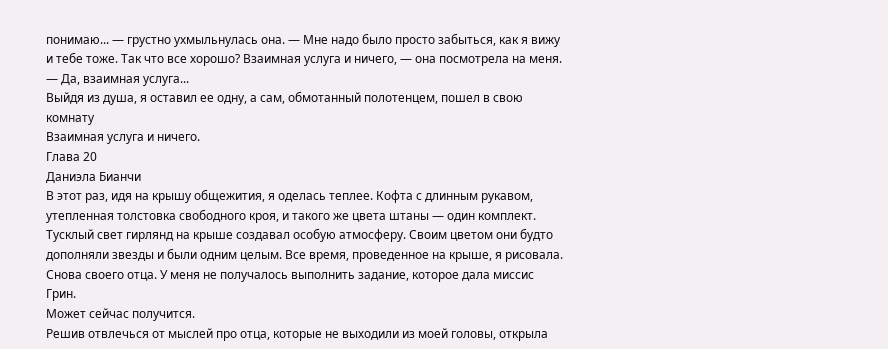понимаю... — грустно ухмыльнулась она. — Мне надо было просто забыться, как я вижу и тебе тоже. Так что все хорошо? Взаимная услуга и ничего, — она посмотрела на меня.
— Да, взаимная услуга...
Выйдя из душа, я оставил ее одну, а сам, обмотанный полотенцем, пошел в свою комнату
Взаимная услуга и ничего.
Глава 20
Даниэла Бианчи
В этот раз, идя на крышу общежития, я оделась теплее. Кофта с длинным рукавом, утепленная толстовка свободного кроя, и такого же цвета штаны — один комплект.
Тусклый свет гирлянд на крыше создавал особую атмосферу. Своим цветом они будто дополняли звезды и были одним целым. Все время, проведенное на крыше, я рисовала. Снова своего отца. У меня не получалось выполнить задание, которое дала миссис Грин.
Может сейчас получится.
Решив отвлечься от мыслей про отца, которые не выходили из моей головы, открыла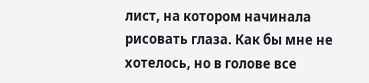лист, на котором начинала рисовать глаза. Как бы мне не хотелось, но в голове все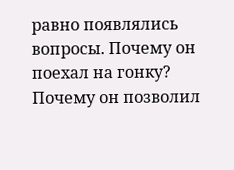равно появлялись вопросы. Почему он поехал на гонку? Почему он позволил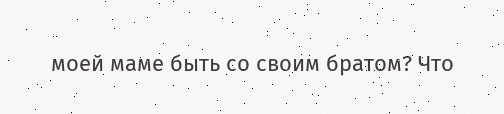моей маме быть со своим братом? Что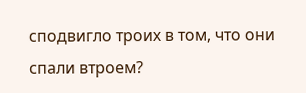сподвигло троих в том, что они спали втроем?